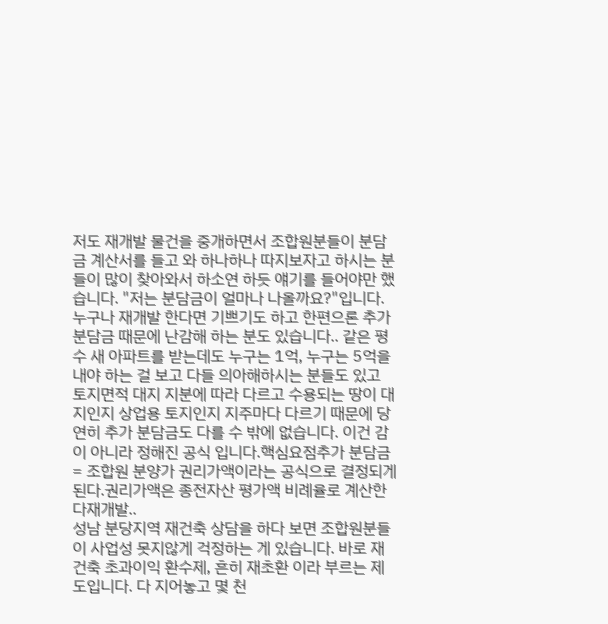저도 재개발 물건을 중개하면서 조합원분들이 분담금 계산서를 들고 와 하나하나 따지보자고 하시는 분들이 많이 찾아와서 하소연 하듯 얘기를 들어야만 했습니다. "저는 분담금이 얼마나 나올까요?"입니다. 누구나 재개발 한다면 기쁘기도 하고 한편으론 추가 분담금 때문에 난감해 하는 분도 있습니다.. 같은 평수 새 아파트를 받는데도 누구는 1억, 누구는 5억을 내야 하는 걸 보고 다들 의아해하시는 분들도 있고 토지면적 대지 지분에 따라 다르고 수용되는 땅이 대지인지 상업용 토지인지 지주마다 다르기 때문에 당연히 추가 분담금도 다를 수 밖에 없습니다. 이건 감이 아니라 정해진 공식 입니다.핵심요점추가 분담금 = 조합원 분양가 권리가액이라는 공식으로 결정되게 된다.권리가액은 종전자산 평가액 비례율로 계산한다재개발..
성남 분당지역 재건축 상담을 하다 보면 조합원분들이 사업성 못지않게 걱정하는 게 있습니다. 바로 재건축 초과이익 환수제, 흔히 재초환 이라 부르는 제도입니다. 다 지어놓고 몇 천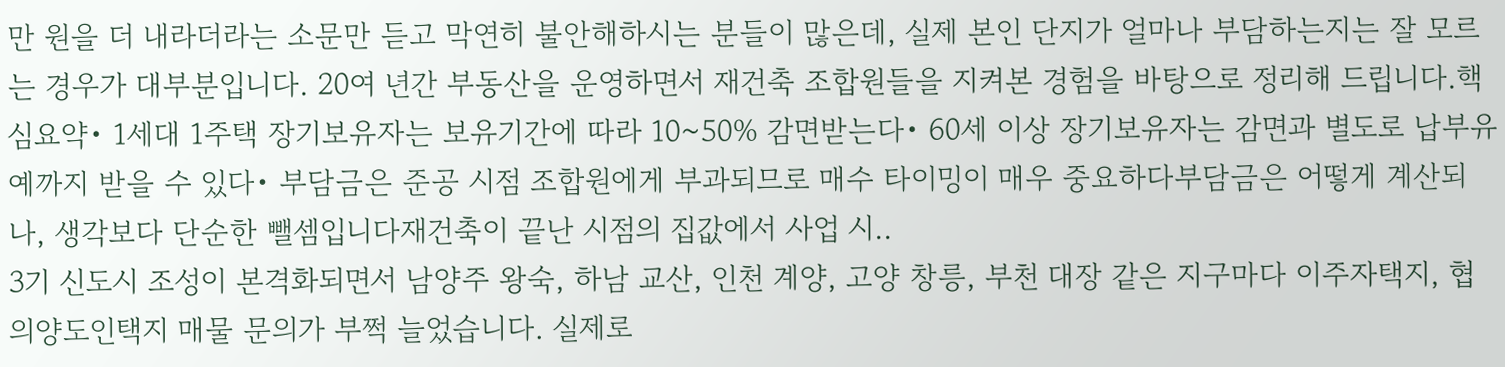만 원을 더 내라더라는 소문만 듣고 막연히 불안해하시는 분들이 많은데, 실제 본인 단지가 얼마나 부담하는지는 잘 모르는 경우가 대부분입니다. 20여 년간 부동산을 운영하면서 재건축 조합원들을 지켜본 경험을 바탕으로 정리해 드립니다.핵심요약• 1세대 1주택 장기보유자는 보유기간에 따라 10~50% 감면받는다• 60세 이상 장기보유자는 감면과 별도로 납부유예까지 받을 수 있다• 부담금은 준공 시점 조합원에게 부과되므로 매수 타이밍이 매우 중요하다부담금은 어떻게 계산되나, 생각보다 단순한 뺄셈입니다재건축이 끝난 시점의 집값에서 사업 시..
3기 신도시 조성이 본격화되면서 남양주 왕숙, 하남 교산, 인천 계양, 고양 창릉, 부천 대장 같은 지구마다 이주자택지, 협의양도인택지 매물 문의가 부쩍 늘었습니다. 실제로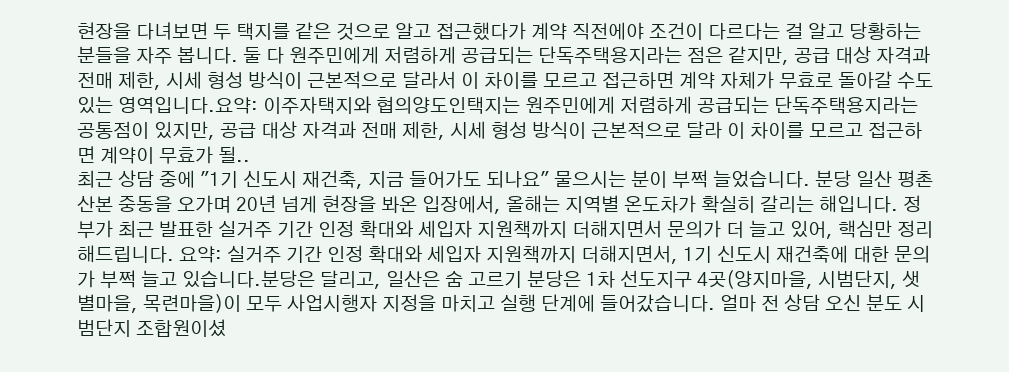현장을 다녀보면 두 택지를 같은 것으로 알고 접근했다가 계약 직전에야 조건이 다르다는 걸 알고 당황하는 분들을 자주 봅니다. 둘 다 원주민에게 저렴하게 공급되는 단독주택용지라는 점은 같지만, 공급 대상 자격과 전매 제한, 시세 형성 방식이 근본적으로 달라서 이 차이를 모르고 접근하면 계약 자체가 무효로 돌아갈 수도 있는 영역입니다.요약: 이주자택지와 협의양도인택지는 원주민에게 저렴하게 공급되는 단독주택용지라는 공통점이 있지만, 공급 대상 자격과 전매 제한, 시세 형성 방식이 근본적으로 달라 이 차이를 모르고 접근하면 계약이 무효가 될..
최근 상담 중에 "1기 신도시 재건축, 지금 들어가도 되나요" 물으시는 분이 부쩍 늘었습니다. 분당 일산 평촌 산본 중동을 오가며 20년 넘게 현장을 봐온 입장에서, 올해는 지역별 온도차가 확실히 갈리는 해입니다. 정부가 최근 발표한 실거주 기간 인정 확대와 세입자 지원책까지 더해지면서 문의가 더 늘고 있어, 핵심만 정리해드립니다. 요약: 실거주 기간 인정 확대와 세입자 지원책까지 더해지면서, 1기 신도시 재건축에 대한 문의가 부쩍 늘고 있습니다.분당은 달리고, 일산은 숨 고르기 분당은 1차 선도지구 4곳(양지마을, 시범단지, 샛별마을, 목련마을)이 모두 사업시행자 지정을 마치고 실행 단계에 들어갔습니다. 얼마 전 상담 오신 분도 시범단지 조합원이셨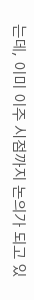는데, 이미 이주 시점까지 논의가 되고 있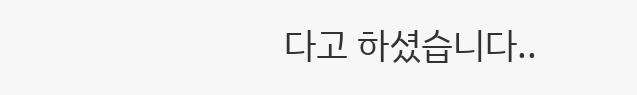다고 하셨습니다..